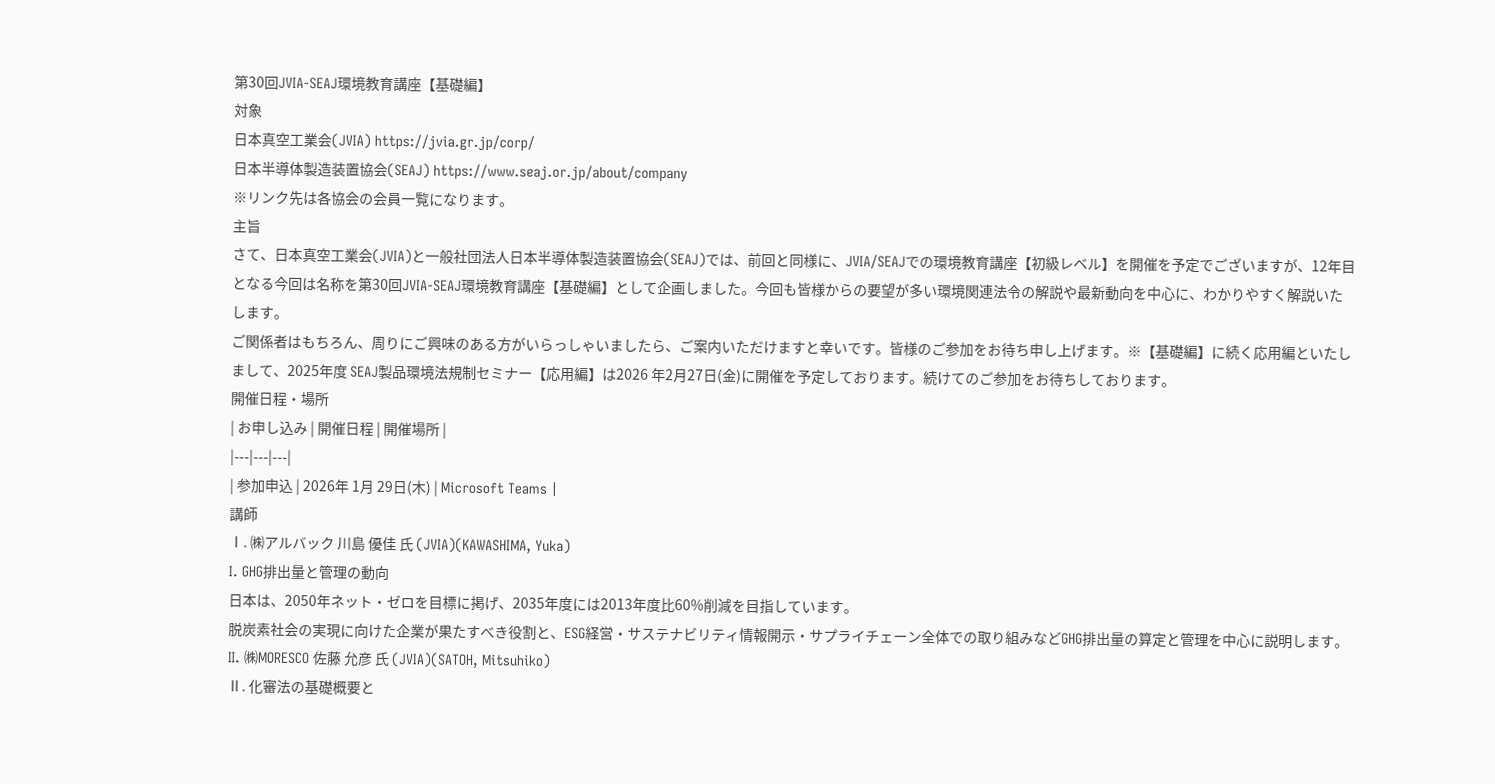第30回JVIA-SEAJ環境教育講座【基礎編】
対象
日本真空工業会(JVIA) https://jvia.gr.jp/corp/
日本半導体製造装置協会(SEAJ) https://www.seaj.or.jp/about/company
※リンク先は各協会の会員一覧になります。
主旨
さて、日本真空工業会(JVIA)と一般社団法人日本半導体製造装置協会(SEAJ)では、前回と同様に、JVIA/SEAJでの環境教育講座【初級レベル】を開催を予定でございますが、12年目となる今回は名称を第30回JVIA-SEAJ環境教育講座【基礎編】として企画しました。今回も皆様からの要望が多い環境関連法令の解説や最新動向を中心に、わかりやすく解説いたします。
ご関係者はもちろん、周りにご興味のある方がいらっしゃいましたら、ご案内いただけますと幸いです。皆様のご参加をお待ち申し上げます。※【基礎編】に続く応用編といたしまして、2025年度 SEAJ製品環境法規制セミナー【応用編】は2026 年2月27日(金)に開催を予定しております。続けてのご参加をお待ちしております。
開催日程・場所
| お申し込み | 開催日程 | 開催場所 |
|---|---|---|
| 参加申込 | 2026年 1月 29日(木) | Microsoft Teams |
講師
Ⅰ. ㈱アルバック 川島 優佳 氏 (JVIA)(KAWASHIMA, Yuka)
Ⅰ. GHG排出量と管理の動向
日本は、2050年ネット・ゼロを目標に掲げ、2035年度には2013年度比60%削減を目指しています。
脱炭素社会の実現に向けた企業が果たすべき役割と、ESG経営・サステナビリティ情報開示・サプライチェーン全体での取り組みなどGHG排出量の算定と管理を中心に説明します。
Ⅱ. ㈱MORESCO 佐藤 允彦 氏 (JVIA)(SATOH, Mitsuhiko)
Ⅱ. 化審法の基礎概要と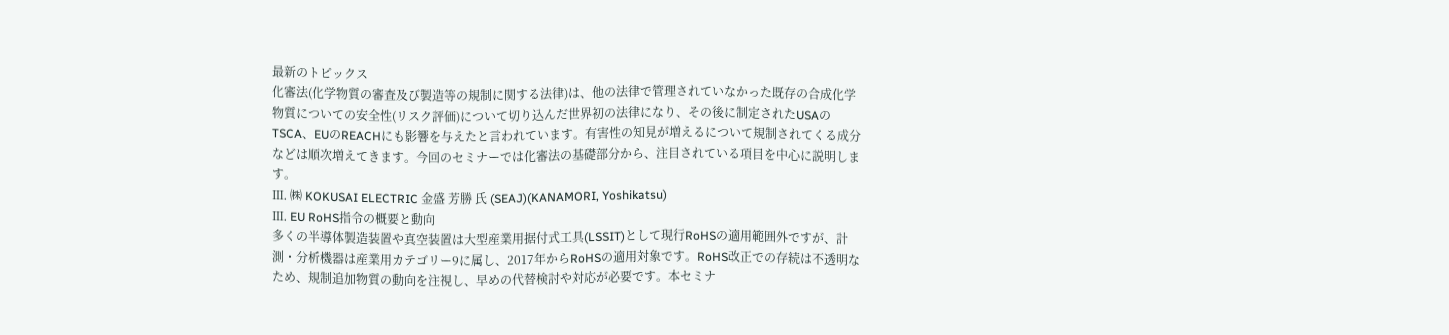最新のトピックス
化審法(化学物質の審査及び製造等の規制に関する法律)は、他の法律で管理されていなかった既存の合成化学物質についての安全性(リスク評価)について切り込んだ世界初の法律になり、その後に制定されたUSAのTSCA、EUのREACHにも影響を与えたと言われています。有害性の知見が増えるについて規制されてくる成分などは順次増えてきます。今回のセミナーでは化審法の基礎部分から、注目されている項目を中心に説明します。
Ⅲ. ㈱ KOKUSAI ELECTRIC 金盛 芳勝 氏 (SEAJ)(KANAMORI, Yoshikatsu)
Ⅲ. EU RoHS指令の概要と動向
多くの半導体製造装置や真空装置は大型産業用据付式工具(LSSIT)として現行RoHSの適用範囲外ですが、計測・分析機器は産業用カテゴリー9に属し、2017年からRoHSの適用対象です。RoHS改正での存続は不透明なため、規制追加物質の動向を注視し、早めの代替検討や対応が必要です。本セミナ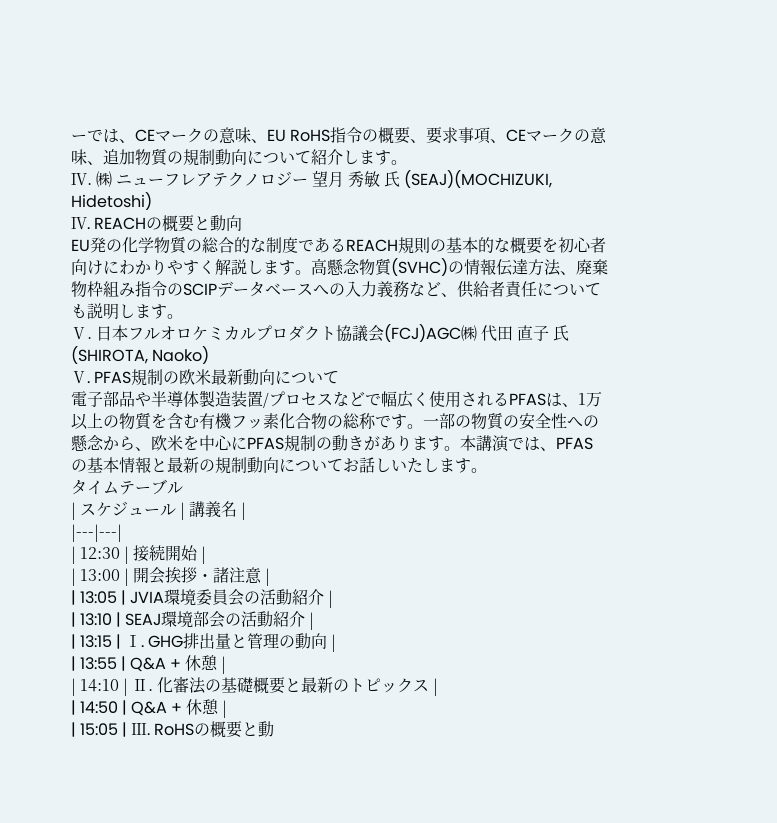ーでは、CEマークの意味、EU RoHS指令の概要、要求事項、CEマークの意味、追加物質の規制動向について紹介します。
Ⅳ. ㈱ ニューフレアテクノロジー 望月 秀敏 氏 (SEAJ)(MOCHIZUKI, Hidetoshi)
Ⅳ. REACHの概要と動向
EU発の化学物質の総合的な制度であるREACH規則の基本的な概要を初心者向けにわかりやすく解説します。高懸念物質(SVHC)の情報伝達方法、廃棄物枠組み指令のSCIPデータベースへの入力義務など、供給者責任についても説明します。
Ⅴ. 日本フルオロケミカルプロダクト協議会(FCJ)AGC㈱ 代田 直子 氏(SHIROTA, Naoko)
Ⅴ. PFAS規制の欧米最新動向について
電子部品や半導体製造装置/プロセスなどで幅広く使用されるPFASは、1万以上の物質を含む有機フッ素化合物の総称です。一部の物質の安全性への懸念から、欧米を中心にPFAS規制の動きがあります。本講演では、PFASの基本情報と最新の規制動向についてお話しいたします。
タイムテーブル
| スケジュール | 講義名 |
|---|---|
| 12:30 | 接続開始 |
| 13:00 | 開会挨拶・諸注意 |
| 13:05 | JVIA環境委員会の活動紹介 |
| 13:10 | SEAJ環境部会の活動紹介 |
| 13:15 | Ⅰ. GHG排出量と管理の動向 |
| 13:55 | Q&A + 休憩 |
| 14:10 | Ⅱ. 化審法の基礎概要と最新のトピックス |
| 14:50 | Q&A + 休憩 |
| 15:05 | Ⅲ. RoHSの概要と動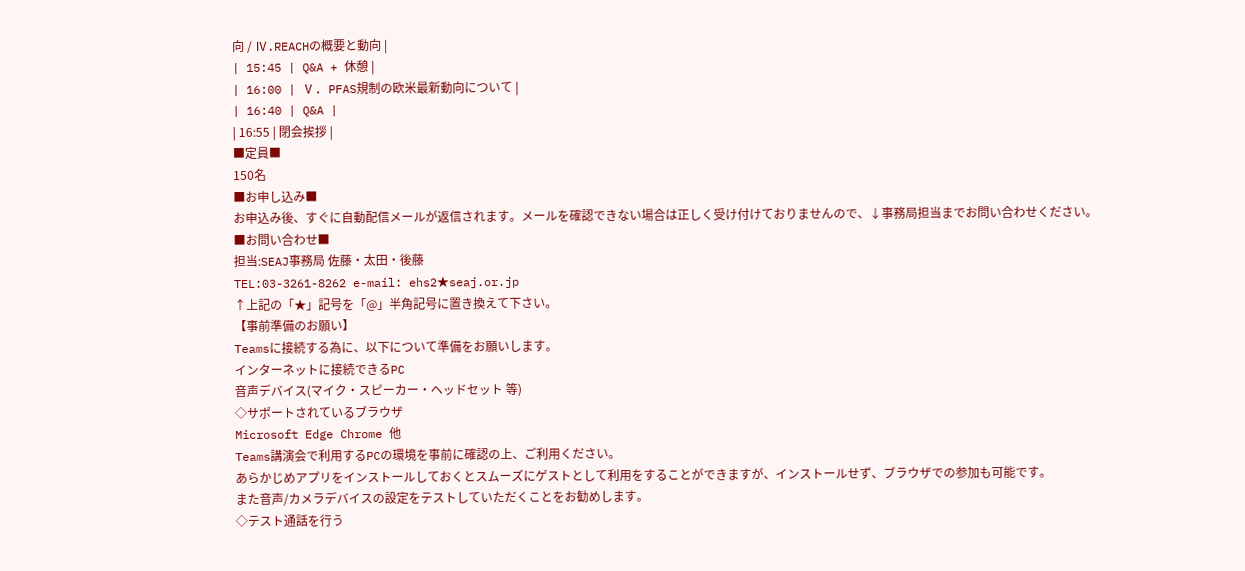向 / Ⅳ.REACHの概要と動向 |
| 15:45 | Q&A + 休憩 |
| 16:00 | Ⅴ. PFAS規制の欧米最新動向について |
| 16:40 | Q&A |
| 16:55 | 閉会挨拶 |
■定員■
150名
■お申し込み■
お申込み後、すぐに自動配信メールが返信されます。メールを確認できない場合は正しく受け付けておりませんので、↓事務局担当までお問い合わせください。
■お問い合わせ■
担当:SEAJ事務局 佐藤・太田・後藤
TEL:03-3261-8262 e-mail: ehs2★seaj.or.jp
↑上記の「★」記号を「@」半角記号に置き換えて下さい。
【事前準備のお願い】
Teamsに接続する為に、以下について準備をお願いします。
インターネットに接続できるPC
音声デバイス(マイク・スピーカー・ヘッドセット 等)
◇サポートされているブラウザ
Microsoft Edge Chrome 他
Teams講演会で利用するPCの環境を事前に確認の上、ご利用ください。
あらかじめアプリをインストールしておくとスムーズにゲストとして利用をすることができますが、インストールせず、ブラウザでの参加も可能です。
また音声/カメラデバイスの設定をテストしていただくことをお勧めします。
◇テスト通話を行う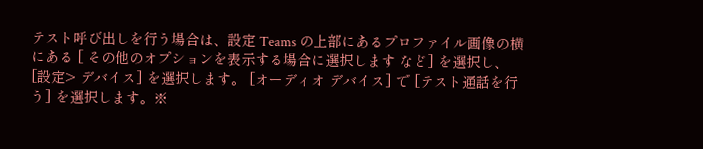テスト呼び出しを行う場合は、設定 Teams の上部にあるプロファイル画像の横にある [ その他のオプションを表示する場合に選択します など] を選択し、[設定> デバイス] を選択します。 [オーディオ デバイス] で [テスト通話を行う] を選択します。※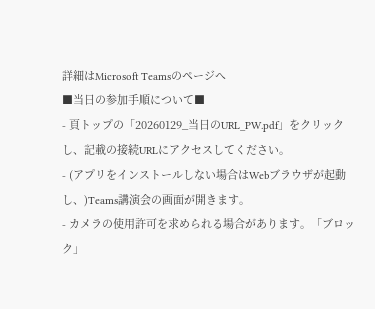詳細はMicrosoft Teamsのページへ
■当日の参加手順について■
- 頁トップの「20260129_当日のURL_PW.pdf」をクリックし、記載の接続URLにアクセスしてください。
- (アプリをインストールしない場合はWebブラウザが起動し、)Teams講演会の画面が開きます。
- カメラの使用許可を求められる場合があります。「ブロック」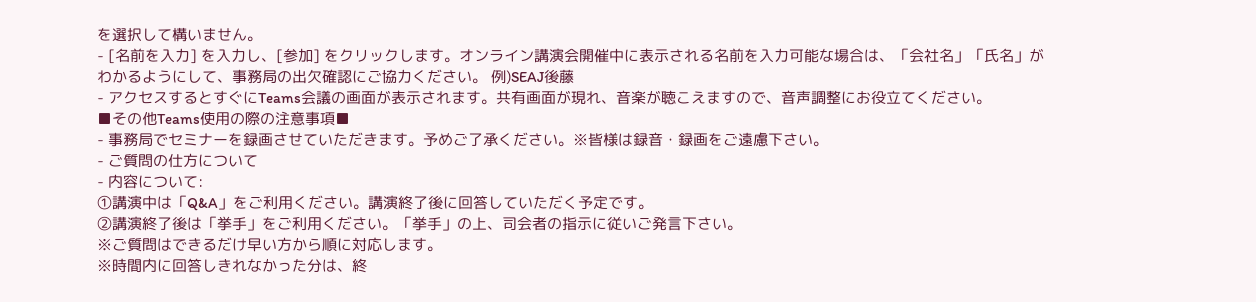を選択して構いません。
- [名前を入力] を入力し、[参加] をクリックします。オンライン講演会開催中に表示される名前を入力可能な場合は、「会社名」「氏名」がわかるようにして、事務局の出欠確認にご協力ください。 例)SEAJ後藤
- アクセスするとすぐにTeams会議の画面が表示されます。共有画面が現れ、音楽が聴こえますので、音声調整にお役立てください。
■その他Teams使用の際の注意事項■
- 事務局でセミナーを録画させていただきます。予めご了承ください。※皆様は録音・録画をご遠慮下さい。
- ご質問の仕方について
- 内容について:
①講演中は「Q&A」をご利用ください。講演終了後に回答していただく予定です。
②講演終了後は「挙手」をご利用ください。「挙手」の上、司会者の指示に従いご発言下さい。
※ご質問はできるだけ早い方から順に対応します。
※時間内に回答しきれなかった分は、終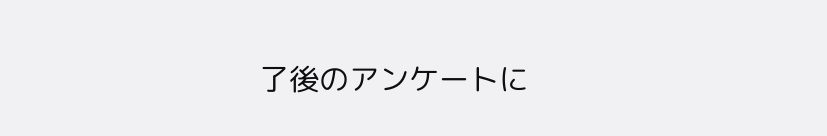了後のアンケートに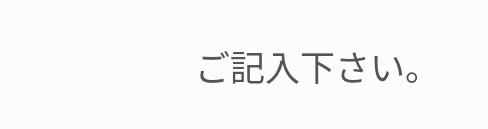ご記入下さい。